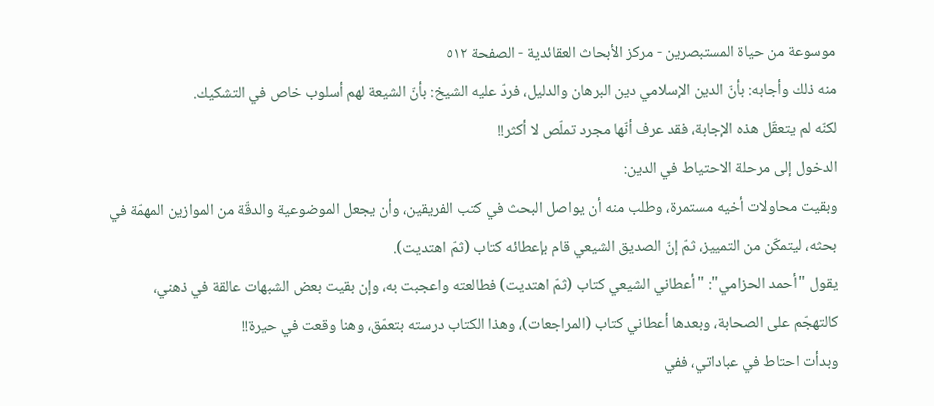موسوعة من حياة المستبصرين - مركز الأبحاث العقائدية - الصفحة ٥١٢
منه ذلك وأجابه: بأنّ الدين الإسلامي دين البرهان والدليل، فردّ عليه الشيخ: بأنّ الشيعة لهم أسلوب خاص في التشكيك.
لكنّه لم يتعقّل هذه الإجابة، فقد عرف أنّها مجرد تملّص لا أكثر!!
الدخول إلى مرحلة الاحتياط في الدين:
وبقيت محاولات أخيه مستمرة، وطلب منه أن يواصل البحث في كتب الفريقين، وأن يجعل الموضوعية والدقّة من الموازين المهمّة في بحثه، ليتمكّن من التمييز، ثمّ إنّ الصديق الشيعي قام بإعطائه كتاب (ثمّ اهتديت).
يقول "أحمد الحزامي": "أعطاني الشيعي كتاب (ثمّ اهتديت) فطالعته واعجبت به، وإن بقيت بعض الشبهات عالقة في ذهني، كالتهجّم على الصحابة، وبعدها أعطاني كتاب (المراجعات)، وهذا الكتاب درسته بتعمّق، وهنا وقعت في حيرة!!
وبدأت احتاط في عباداتي، ففي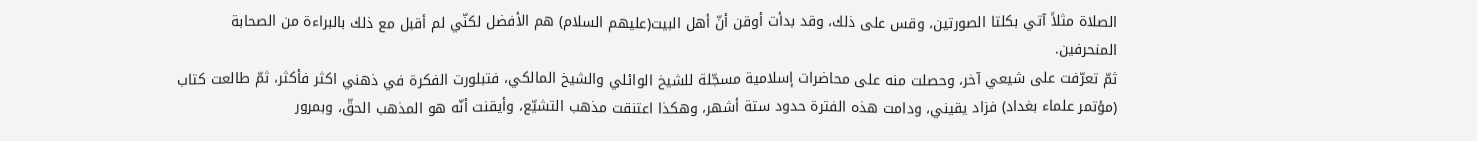الصلاة مثلاً آتي بكلتا الصورتين، وقس على ذلك، وقد بدأت أوقن أنّ أهل البيت(عليهم السلام) هم الأفضل لكنّي لم أقبل مع ذلك بالبراءة من الصحابة المنحرفين.
ثمّ تعرّفت على شيعي آخر، وحصلت منه على محاضرات إسلامية مسجّلة للشيخ الوائلي والشيخ المالكي، فتبلورت الفكرة في ذهني اكثر فأكثر، ثمّ طالعت كتاب (مؤتمر علماء بغداد) فزاد يقيني، ودامت هذه الفترة حدود ستة أشهر، وهكذا اعتنقت مذهب التشيّع، وأيقنت أنّه هو المذهب الحقّ، وبمرور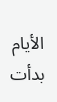الأيام بدأت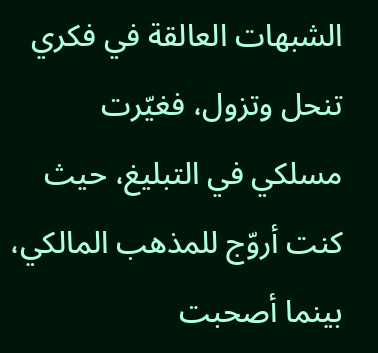الشبهات العالقة في فكري تنحل وتزول، فغيّرت مسلكي في التبليغ، حيث كنت أروّج للمذهب المالكي، بينما أصحبت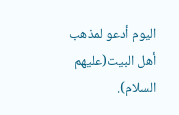اليوم أدعو لمذهب أهل البيت(عليهم السلام).